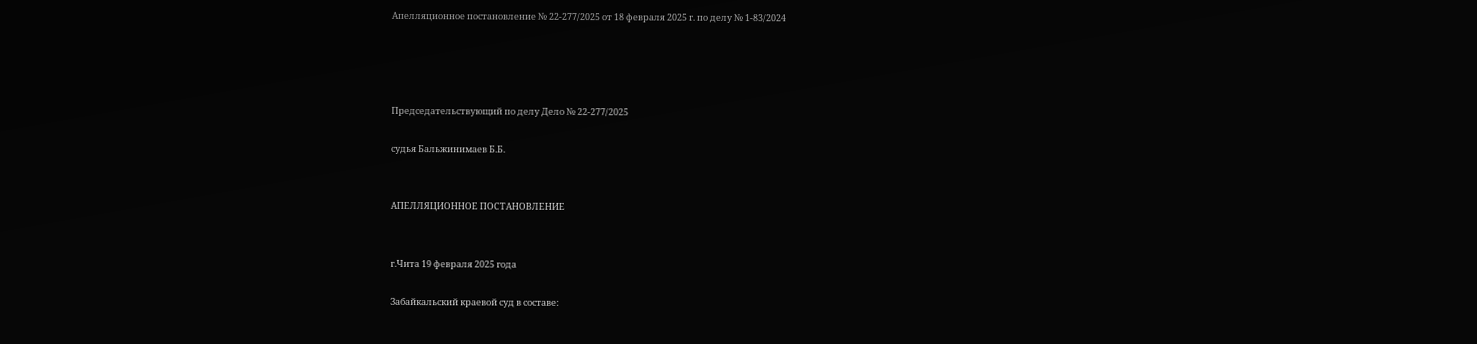Апелляционное постановление № 22-277/2025 от 18 февраля 2025 г. по делу № 1-83/2024




Председательствующий по делу Дело № 22-277/2025

судья Бальжинимаев Б.Б.


АПЕЛЛЯЦИОННОЕ ПОСТАНОВЛЕНИЕ


г.Чита 19 февраля 2025 года

Забайкальский краевой суд в составе: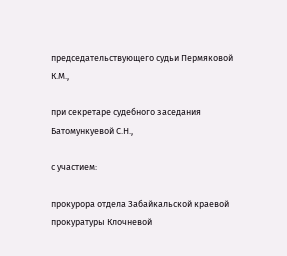председательствующего судьи Пермяковой К.М.,

при секретаре судебного заседания Батомункуевой С.Н.,

с участием:

прокурора отдела Забайкальской краевой прокуратуры Клочневой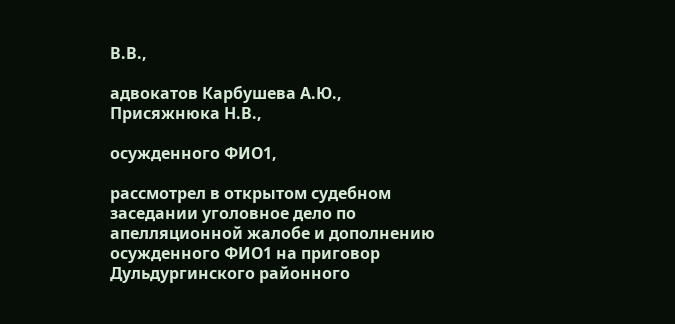В.В.,

адвокатов Карбушева А.Ю., Присяжнюка Н.В.,

осужденного ФИО1,

рассмотрел в открытом судебном заседании уголовное дело по апелляционной жалобе и дополнению осужденного ФИО1 на приговор Дульдургинского районного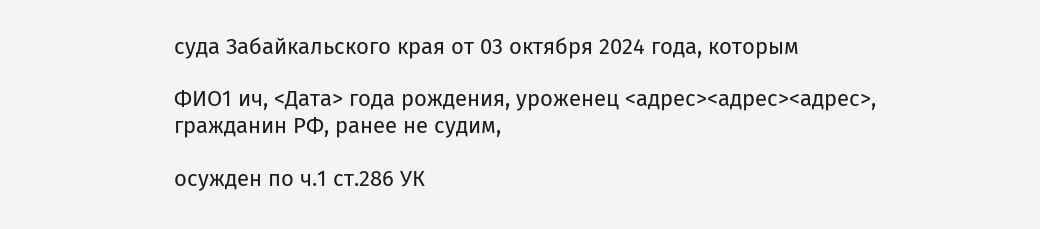суда Забайкальского края от 03 октября 2024 года, которым

ФИО1 ич, <Дата> года рождения, уроженец <адрес><адрес><адрес>, гражданин РФ, ранее не судим,

осужден по ч.1 ст.286 УК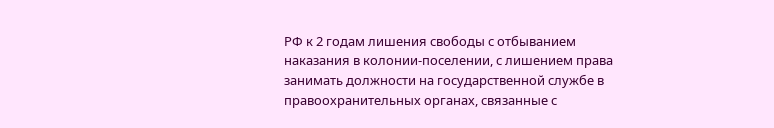РФ к 2 годам лишения свободы с отбыванием наказания в колонии-поселении, с лишением права занимать должности на государственной службе в правоохранительных органах, связанные с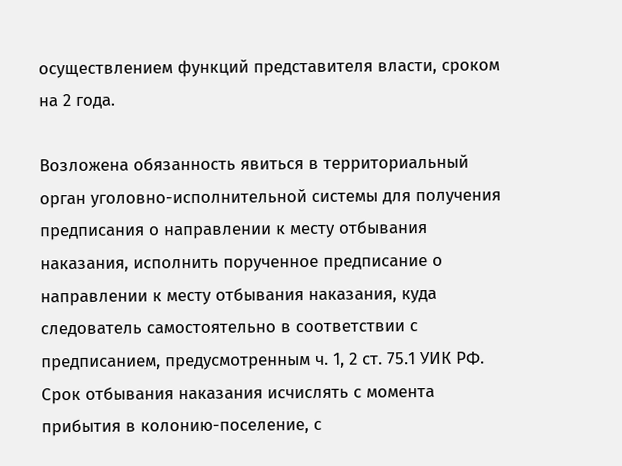осуществлением функций представителя власти, сроком на 2 года.

Возложена обязанность явиться в территориальный орган уголовно-исполнительной системы для получения предписания о направлении к месту отбывания наказания, исполнить порученное предписание о направлении к месту отбывания наказания, куда следователь самостоятельно в соответствии с предписанием, предусмотренным ч. 1, 2 ст. 75.1 УИК РФ. Срок отбывания наказания исчислять с момента прибытия в колонию-поселение, с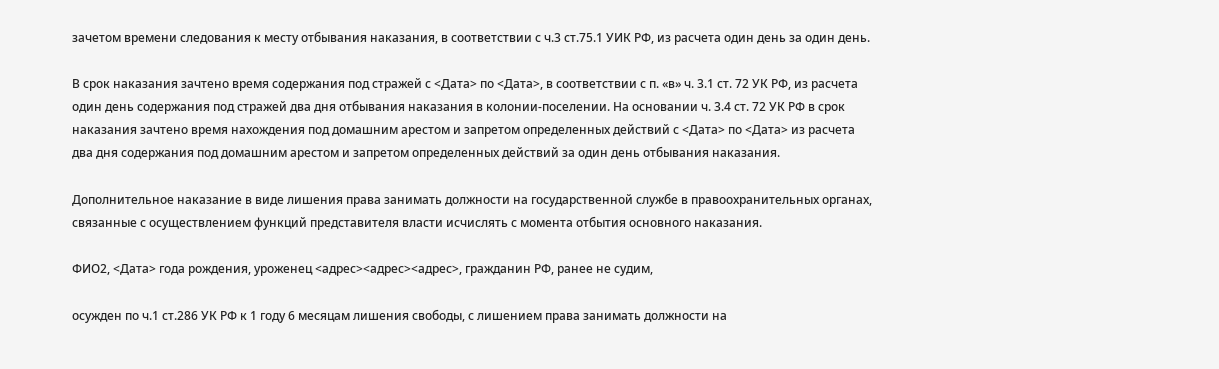зачетом времени следования к месту отбывания наказания, в соответствии с ч.3 ст.75.1 УИК РФ, из расчета один день за один день.

В срок наказания зачтено время содержания под стражей с <Дата> по <Дата>, в соответствии с п. «в» ч. 3.1 ст. 72 УК РФ, из расчета один день содержания под стражей два дня отбывания наказания в колонии-поселении. На основании ч. 3.4 ст. 72 УК РФ в срок наказания зачтено время нахождения под домашним арестом и запретом определенных действий с <Дата> по <Дата> из расчета два дня содержания под домашним арестом и запретом определенных действий за один день отбывания наказания.

Дополнительное наказание в виде лишения права занимать должности на государственной службе в правоохранительных органах, связанные с осуществлением функций представителя власти исчислять с момента отбытия основного наказания.

ФИО2, <Дата> года рождения, уроженец <адрес><адрес><адрес>, гражданин РФ, ранее не судим,

осужден по ч.1 ст.286 УК РФ к 1 году 6 месяцам лишения свободы, с лишением права занимать должности на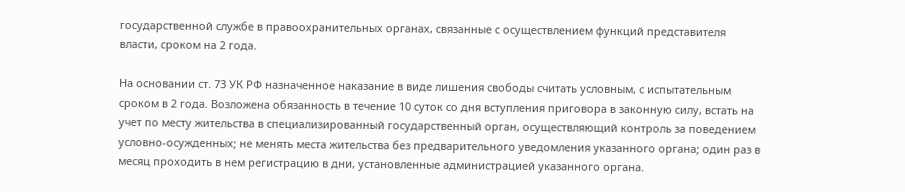государственной службе в правоохранительных органах, связанные с осуществлением функций представителя власти, сроком на 2 года.

На основании ст. 73 УК РФ назначенное наказание в виде лишения свободы считать условным, с испытательным сроком в 2 года. Возложена обязанность в течение 10 суток со дня вступления приговора в законную силу, встать на учет по месту жительства в специализированный государственный орган, осуществляющий контроль за поведением условно-осужденных; не менять места жительства без предварительного уведомления указанного органа; один раз в месяц проходить в нем регистрацию в дни, установленные администрацией указанного органа.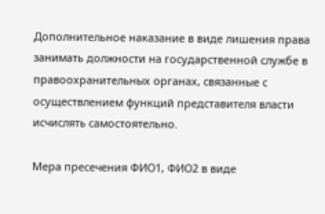Дополнительное наказание в виде лишения права занимать должности на государственной службе в правоохранительных органах, связанные с осуществлением функций представителя власти исчислять самостоятельно.

Мера пресечения ФИО1, ФИО2 в виде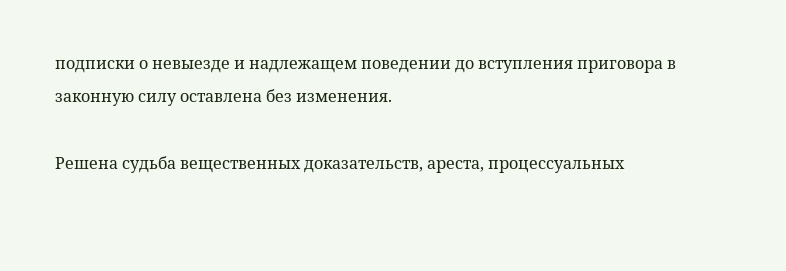подписки о невыезде и надлежащем поведении до вступления приговора в законную силу оставлена без изменения.

Решена судьба вещественных доказательств, ареста, процессуальных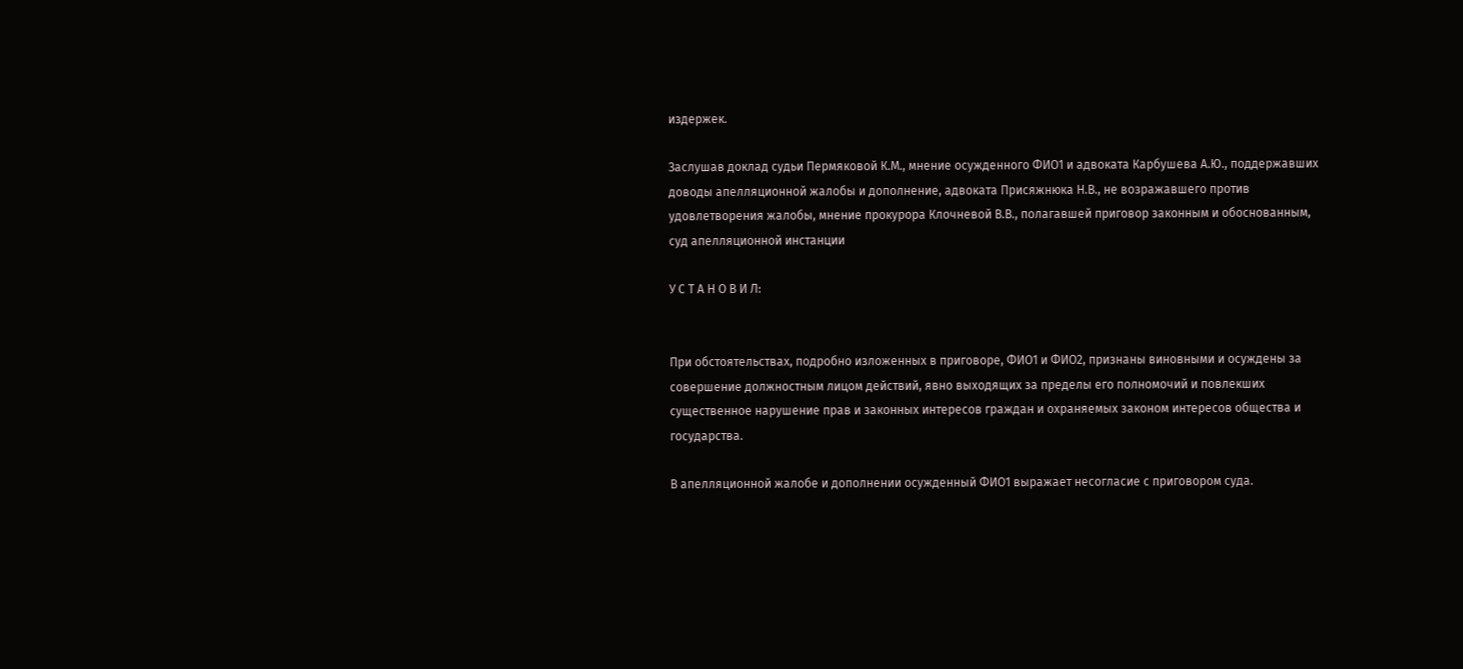издержек.

Заслушав доклад судьи Пермяковой К.М., мнение осужденного ФИО1 и адвоката Карбушева А.Ю., поддержавших доводы апелляционной жалобы и дополнение, адвоката Присяжнюка Н.В., не возражавшего против удовлетворения жалобы, мнение прокурора Клочневой В.В., полагавшей приговор законным и обоснованным, суд апелляционной инстанции

У С Т А Н О В И Л:


При обстоятельствах, подробно изложенных в приговоре, ФИО1 и ФИО2, признаны виновными и осуждены за совершение должностным лицом действий, явно выходящих за пределы его полномочий и повлекших существенное нарушение прав и законных интересов граждан и охраняемых законом интересов общества и государства.

В апелляционной жалобе и дополнении осужденный ФИО1 выражает несогласие с приговором суда.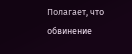Полагает, что обвинение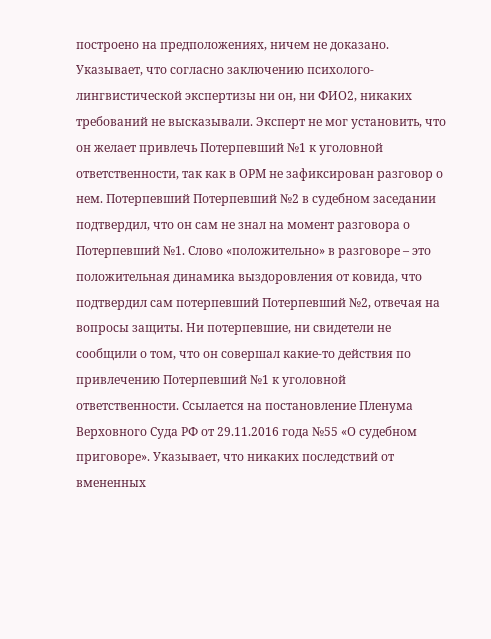построено на предположениях, ничем не доказано. Указывает, что согласно заключению психолого-лингвистической экспертизы ни он, ни ФИО2, никаких требований не высказывали. Эксперт не мог установить, что он желает привлечь Потерпевший №1 к уголовной ответственности, так как в ОРМ не зафиксирован разговор о нем. Потерпевший Потерпевший №2 в судебном заседании подтвердил, что он сам не знал на момент разговора о Потерпевший №1. Слово «положительно» в разговоре – это положительная динамика выздоровления от ковида, что подтвердил сам потерпевший Потерпевший №2, отвечая на вопросы защиты. Ни потерпевшие, ни свидетели не сообщили о том, что он совершал какие-то действия по привлечению Потерпевший №1 к уголовной ответственности. Ссылается на постановление Пленума Верховного Суда РФ от 29.11.2016 года №55 «О судебном приговоре». Указывает, что никаких последствий от вмененных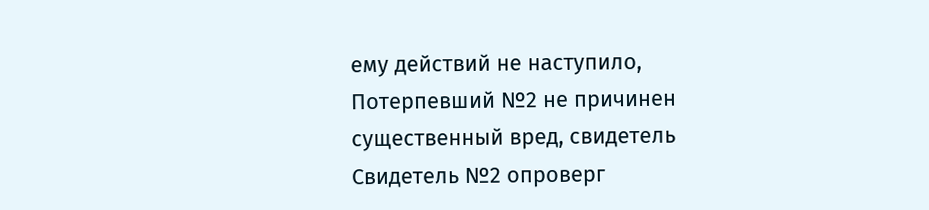ему действий не наступило, Потерпевший №2 не причинен существенный вред, свидетель Свидетель №2 опроверг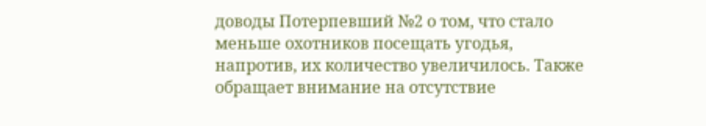доводы Потерпевший №2 о том, что стало меньше охотников посещать угодья, напротив, их количество увеличилось. Также обращает внимание на отсутствие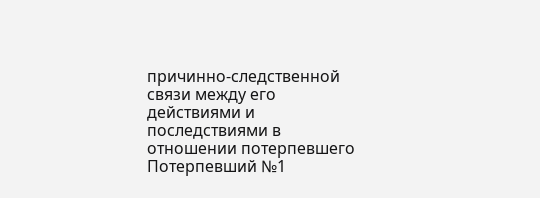причинно-следственной связи между его действиями и последствиями в отношении потерпевшего Потерпевший №1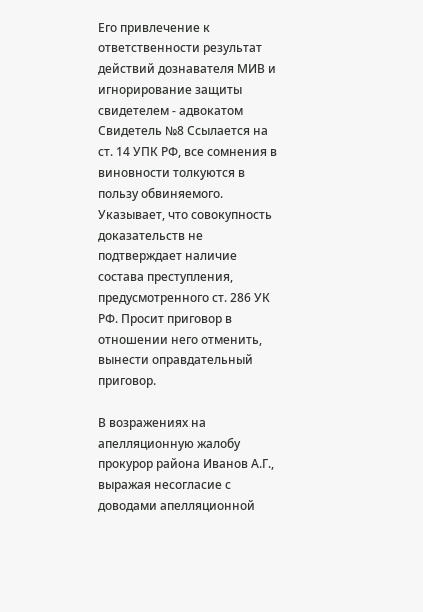Его привлечение к ответственности результат действий дознавателя МИВ и игнорирование защиты свидетелем - адвокатом Свидетель №8 Ссылается на ст. 14 УПК РФ, все сомнения в виновности толкуются в пользу обвиняемого. Указывает, что совокупность доказательств не подтверждает наличие состава преступления, предусмотренного ст. 286 УК РФ. Просит приговор в отношении него отменить, вынести оправдательный приговор.

В возражениях на апелляционную жалобу прокурор района Иванов А.Г., выражая несогласие с доводами апелляционной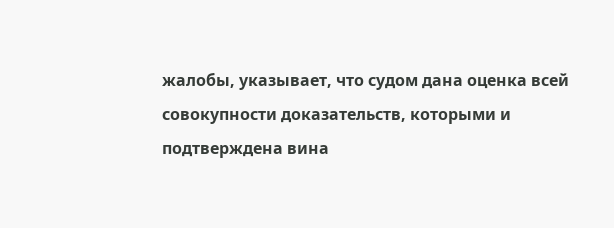жалобы, указывает, что судом дана оценка всей совокупности доказательств, которыми и подтверждена вина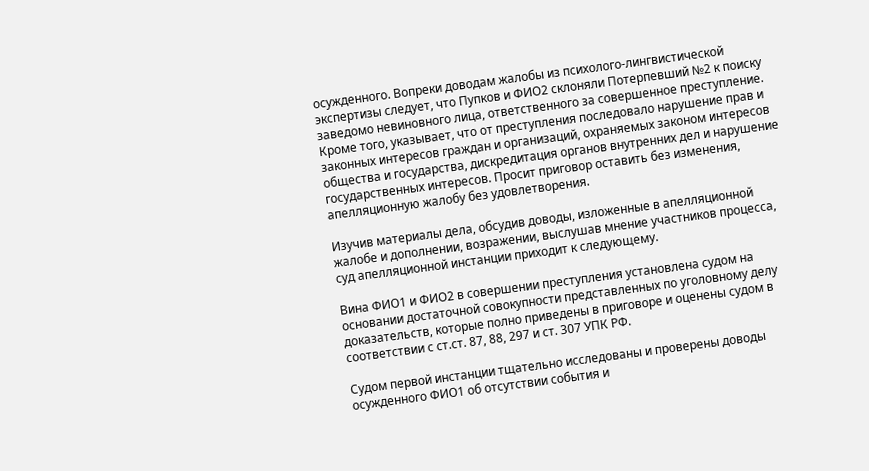осужденного. Вопреки доводам жалобы из психолого-лингвистической экспертизы следует, что Пупков и ФИО2 склоняли Потерпевший №2 к поиску заведомо невиновного лица, ответственного за совершенное преступление. Кроме того, указывает, что от преступления последовало нарушение прав и законных интересов граждан и организаций, охраняемых законом интересов общества и государства, дискредитация органов внутренних дел и нарушение государственных интересов. Просит приговор оставить без изменения, апелляционную жалобу без удовлетворения.

Изучив материалы дела, обсудив доводы, изложенные в апелляционной жалобе и дополнении, возражении, выслушав мнение участников процесса, суд апелляционной инстанции приходит к следующему.

Вина ФИО1 и ФИО2 в совершении преступления установлена судом на основании достаточной совокупности представленных по уголовному делу доказательств, которые полно приведены в приговоре и оценены судом в соответствии с ст.ст. 87, 88, 297 и ст. 307 УПК РФ.

Судом первой инстанции тщательно исследованы и проверены доводы осужденного ФИО1 об отсутствии события и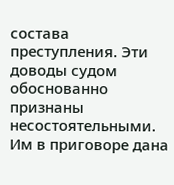состава преступления. Эти доводы судом обоснованно признаны несостоятельными. Им в приговоре дана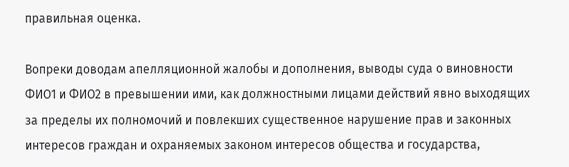правильная оценка.

Вопреки доводам апелляционной жалобы и дополнения, выводы суда о виновности ФИО1 и ФИО2 в превышении ими, как должностными лицами действий явно выходящих за пределы их полномочий и повлекших существенное нарушение прав и законных интересов граждан и охраняемых законом интересов общества и государства,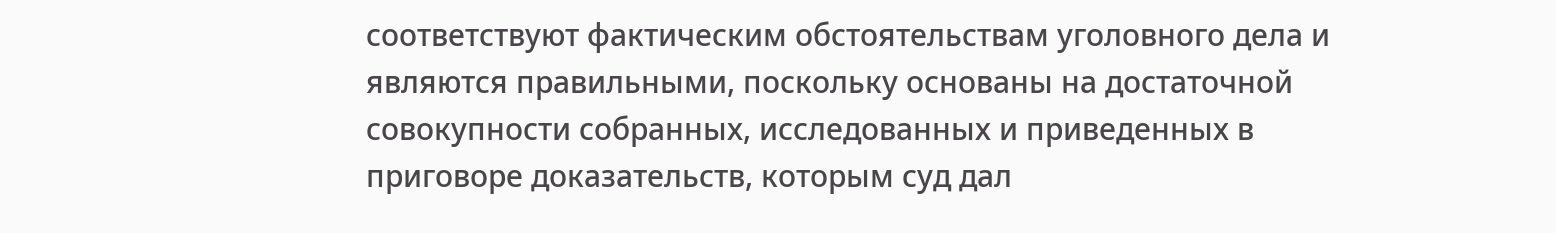соответствуют фактическим обстоятельствам уголовного дела и являются правильными, поскольку основаны на достаточной совокупности собранных, исследованных и приведенных в приговоре доказательств, которым суд дал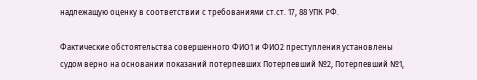надлежащую оценку в соответствии с требованиями ст.ст. 17, 88 УПК РФ.

Фактические обстоятельства совершенного ФИО1 и ФИО2 преступления установлены судом верно на основании показаний потерпевших Потерпевший №2, Потерпевший №1,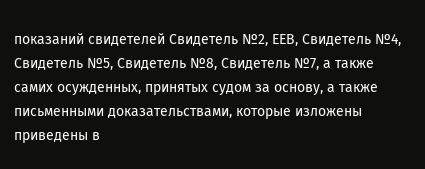показаний свидетелей Свидетель №2, ЕЕВ, Свидетель №4, Свидетель №5, Свидетель №8, Свидетель №7, а также самих осужденных, принятых судом за основу, а также письменными доказательствами, которые изложены приведены в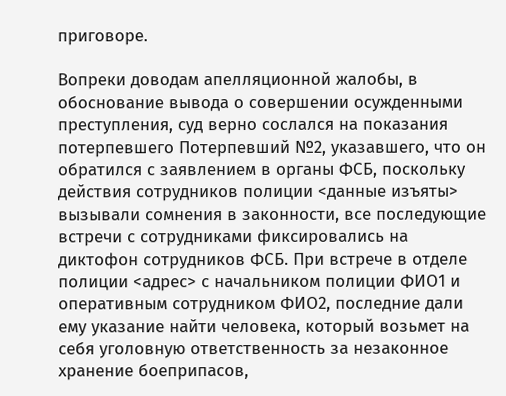приговоре.

Вопреки доводам апелляционной жалобы, в обоснование вывода о совершении осужденными преступления, суд верно сослался на показания потерпевшего Потерпевший №2, указавшего, что он обратился с заявлением в органы ФСБ, поскольку действия сотрудников полиции <данные изъяты> вызывали сомнения в законности, все последующие встречи с сотрудниками фиксировались на диктофон сотрудников ФСБ. При встрече в отделе полиции <адрес> с начальником полиции ФИО1 и оперативным сотрудником ФИО2, последние дали ему указание найти человека, который возьмет на себя уголовную ответственность за незаконное хранение боеприпасов,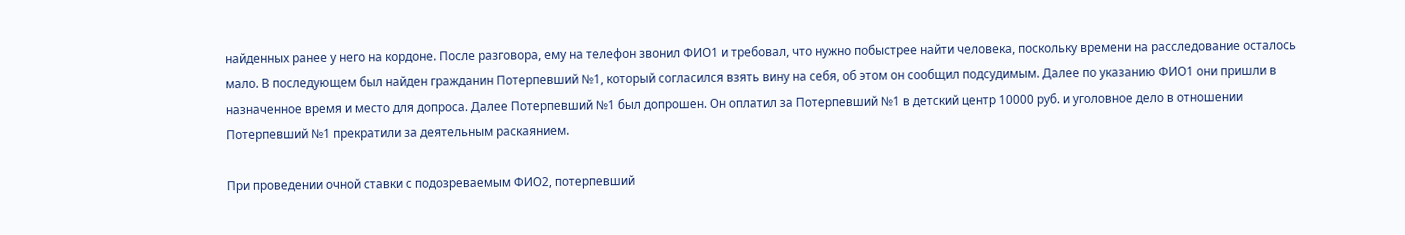найденных ранее у него на кордоне. После разговора, ему на телефон звонил ФИО1 и требовал, что нужно побыстрее найти человека, поскольку времени на расследование осталось мало. В последующем был найден гражданин Потерпевший №1, который согласился взять вину на себя, об этом он сообщил подсудимым. Далее по указанию ФИО1 они пришли в назначенное время и место для допроса. Далее Потерпевший №1 был допрошен. Он оплатил за Потерпевший №1 в детский центр 10000 руб. и уголовное дело в отношении Потерпевший №1 прекратили за деятельным раскаянием.

При проведении очной ставки с подозреваемым ФИО2, потерпевший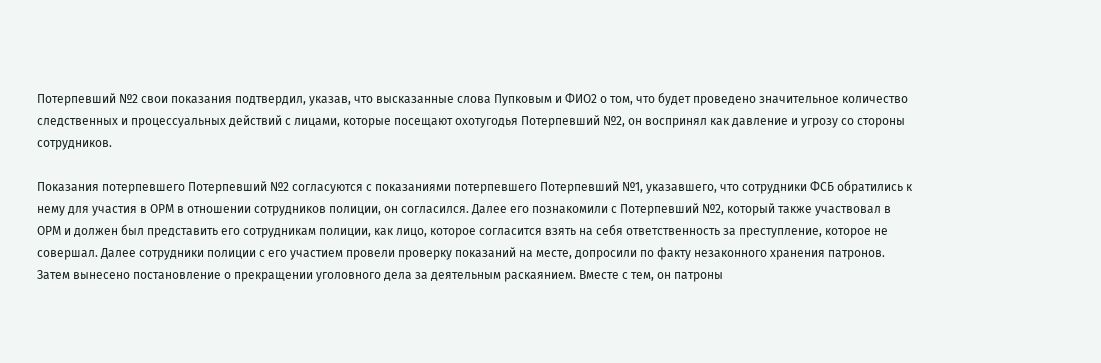Потерпевший №2 свои показания подтвердил, указав, что высказанные слова Пупковым и ФИО2 о том, что будет проведено значительное количество следственных и процессуальных действий с лицами, которые посещают охотугодья Потерпевший №2, он воспринял как давление и угрозу со стороны сотрудников.

Показания потерпевшего Потерпевший №2 согласуются с показаниями потерпевшего Потерпевший №1, указавшего, что сотрудники ФСБ обратились к нему для участия в ОРМ в отношении сотрудников полиции, он согласился. Далее его познакомили с Потерпевший №2, который также участвовал в ОРМ и должен был представить его сотрудникам полиции, как лицо, которое согласится взять на себя ответственность за преступление, которое не совершал. Далее сотрудники полиции с его участием провели проверку показаний на месте, допросили по факту незаконного хранения патронов. Затем вынесено постановление о прекращении уголовного дела за деятельным раскаянием. Вместе с тем, он патроны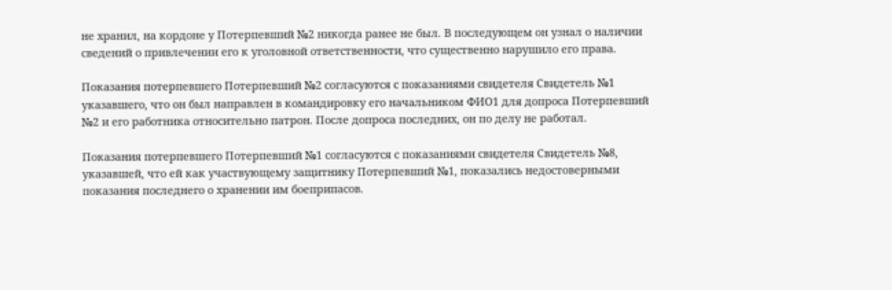не хранил, на кордоне у Потерпевший №2 никогда ранее не был. В последующем он узнал о наличии сведений о привлечении его к уголовной ответственности, что существенно нарушило его права.

Показания потерпевшего Потерпевший №2 согласуются с показаниями свидетеля Свидетель №1 указавшего, что он был направлен в командировку его начальником ФИО1 для допроса Потерпевший №2 и его работника относительно патрон. После допроса последних, он по делу не работал.

Показания потерпевшего Потерпевший №1 согласуются с показаниями свидетеля Свидетель №8, указавшей, что ей как участвующему защитнику Потерпевший №1, показались недостоверными показания последнего о хранении им боеприпасов.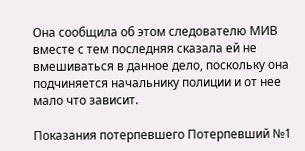Она сообщила об этом следователю МИВ вместе с тем последняя сказала ей не вмешиваться в данное дело, поскольку она подчиняется начальнику полиции и от нее мало что зависит.

Показания потерпевшего Потерпевший №1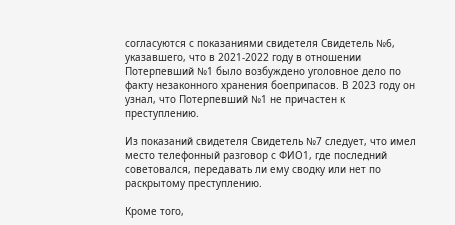согласуются с показаниями свидетеля Свидетель №6, указавшего, что в 2021-2022 году в отношении Потерпевший №1 было возбуждено уголовное дело по факту незаконного хранения боеприпасов. В 2023 году он узнал, что Потерпевший №1 не причастен к преступлению.

Из показаний свидетеля Свидетель №7 следует, что имел место телефонный разговор с ФИО1, где последний советовался, передавать ли ему сводку или нет по раскрытому преступлению.

Кроме того,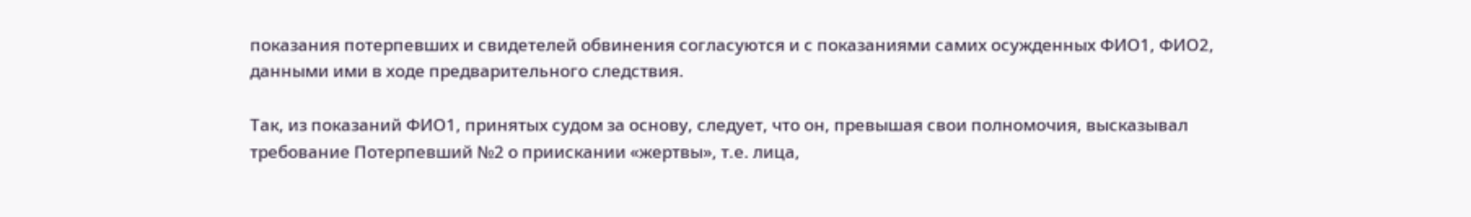показания потерпевших и свидетелей обвинения согласуются и с показаниями самих осужденных ФИО1, ФИО2, данными ими в ходе предварительного следствия.

Так, из показаний ФИО1, принятых судом за основу, следует, что он, превышая свои полномочия, высказывал требование Потерпевший №2 о приискании «жертвы», т.е. лица,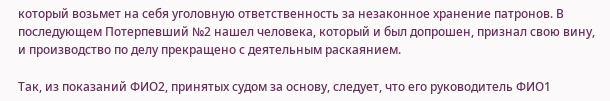который возьмет на себя уголовную ответственность за незаконное хранение патронов. В последующем Потерпевший №2 нашел человека, который и был допрошен, признал свою вину, и производство по делу прекращено с деятельным раскаянием.

Так, из показаний ФИО2, принятых судом за основу, следует, что его руководитель ФИО1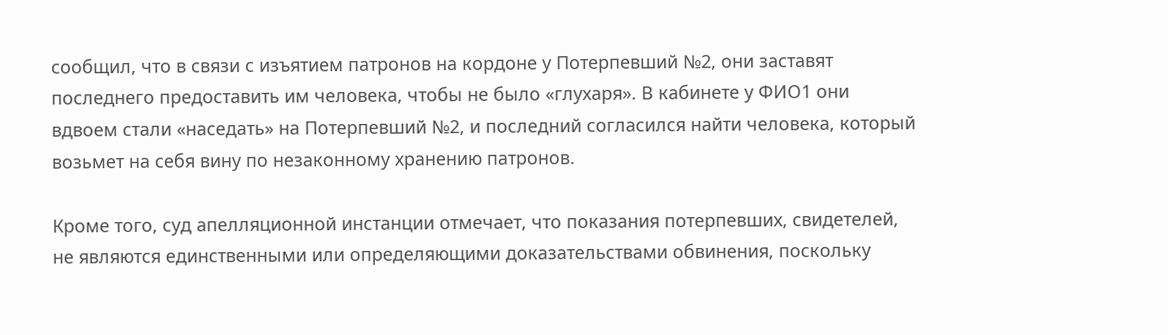сообщил, что в связи с изъятием патронов на кордоне у Потерпевший №2, они заставят последнего предоставить им человека, чтобы не было «глухаря». В кабинете у ФИО1 они вдвоем стали «наседать» на Потерпевший №2, и последний согласился найти человека, который возьмет на себя вину по незаконному хранению патронов.

Кроме того, суд апелляционной инстанции отмечает, что показания потерпевших, свидетелей, не являются единственными или определяющими доказательствами обвинения, поскольку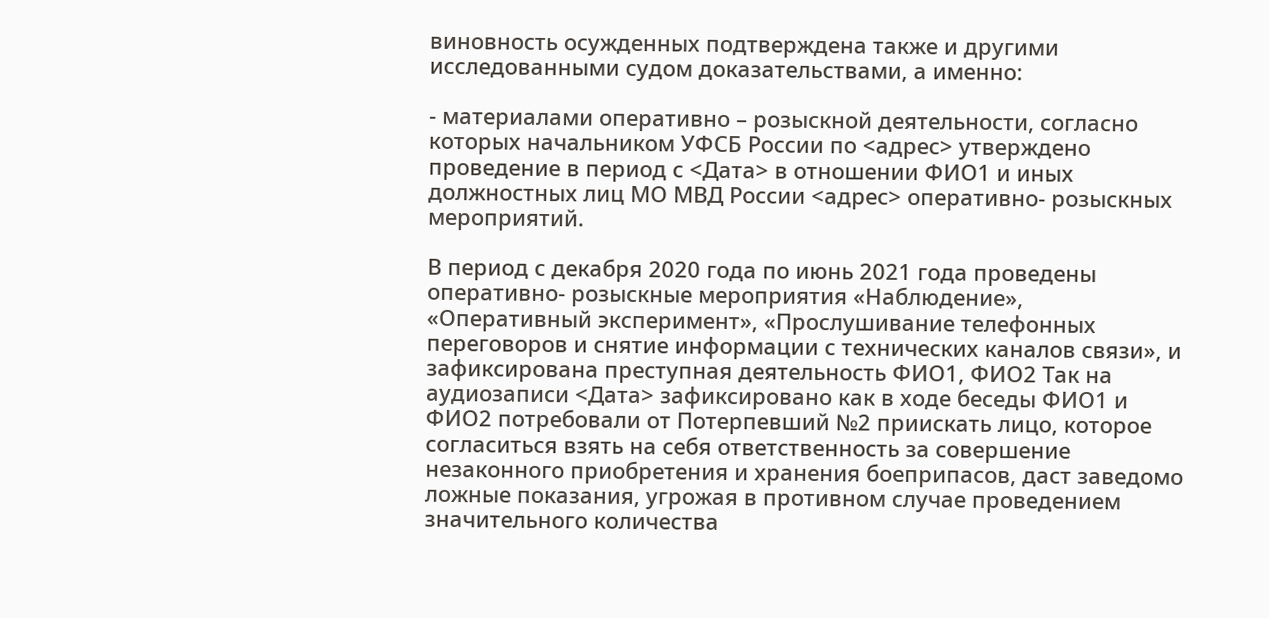виновность осужденных подтверждена также и другими исследованными судом доказательствами, а именно:

- материалами оперативно – розыскной деятельности, согласно которых начальником УФСБ России по <адрес> утверждено проведение в период с <Дата> в отношении ФИО1 и иных должностных лиц МО МВД России <адрес> оперативно- розыскных мероприятий.

В период с декабря 2020 года по июнь 2021 года проведены оперативно- розыскные мероприятия «Наблюдение», «Оперативный эксперимент», «Прослушивание телефонных переговоров и снятие информации с технических каналов связи», и зафиксирована преступная деятельность ФИО1, ФИО2 Так на аудиозаписи <Дата> зафиксировано как в ходе беседы ФИО1 и ФИО2 потребовали от Потерпевший №2 приискать лицо, которое согласиться взять на себя ответственность за совершение незаконного приобретения и хранения боеприпасов, даст заведомо ложные показания, угрожая в противном случае проведением значительного количества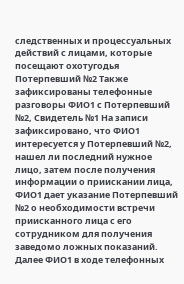следственных и процессуальных действий с лицами, которые посещают охотугодья Потерпевший №2 Также зафиксированы телефонные разговоры ФИО1 с Потерпевший №2, Свидетель №1 На записи зафиксировано, что ФИО1 интересуется у Потерпевший №2, нашел ли последний нужное лицо, затем после получения информации о приискании лица, ФИО1 дает указание Потерпевший №2 о необходимости встречи приисканного лица с его сотрудником для получения заведомо ложных показаний. Далее ФИО1 в ходе телефонных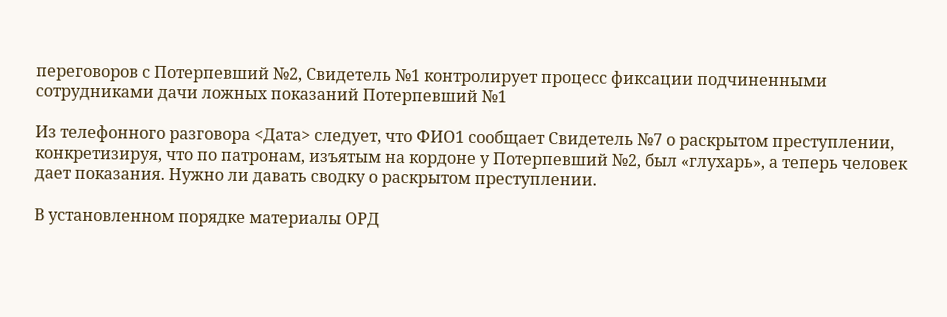переговоров с Потерпевший №2, Свидетель №1 контролирует процесс фиксации подчиненными сотрудниками дачи ложных показаний Потерпевший №1

Из телефонного разговора <Дата> следует, что ФИО1 сообщает Свидетель №7 о раскрытом преступлении, конкретизируя, что по патронам, изъятым на кордоне у Потерпевший №2, был «глухарь», а теперь человек дает показания. Нужно ли давать сводку о раскрытом преступлении.

В установленном порядке материалы ОРД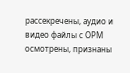рассекречены, аудио и видео файлы с ОРМ осмотрены, признаны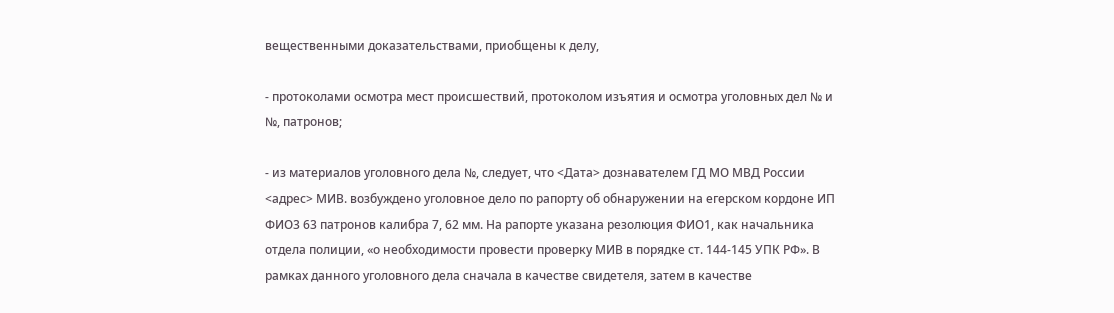вещественными доказательствами, приобщены к делу,

- протоколами осмотра мест происшествий, протоколом изъятия и осмотра уголовных дел № и №, патронов;

- из материалов уголовного дела №, следует, что <Дата> дознавателем ГД МО МВД России <адрес> МИВ. возбуждено уголовное дело по рапорту об обнаружении на егерском кордоне ИП ФИО3 63 патронов калибра 7, 62 мм. На рапорте указана резолюция ФИО1, как начальника отдела полиции, «о необходимости провести проверку МИВ в порядке ст. 144-145 УПК РФ». В рамках данного уголовного дела сначала в качестве свидетеля, затем в качестве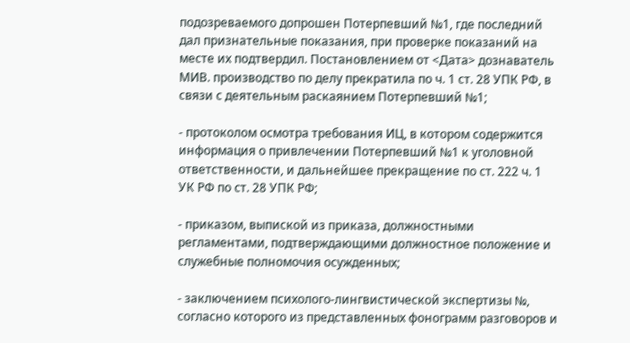подозреваемого допрошен Потерпевший №1, где последний дал признательные показания, при проверке показаний на месте их подтвердил. Постановлением от <Дата> дознаватель МИВ. производство по делу прекратила по ч. 1 ст. 28 УПК РФ, в связи с деятельным раскаянием Потерпевший №1;

- протоколом осмотра требования ИЦ, в котором содержится информация о привлечении Потерпевший №1 к уголовной ответственности, и дальнейшее прекращение по ст. 222 ч. 1 УК РФ по ст. 28 УПК РФ;

- приказом, выпиской из приказа, должностными регламентами, подтверждающими должностное положение и служебные полномочия осужденных;

- заключением психолого-лингвистической экспертизы №, согласно которого из представленных фонограмм разговоров и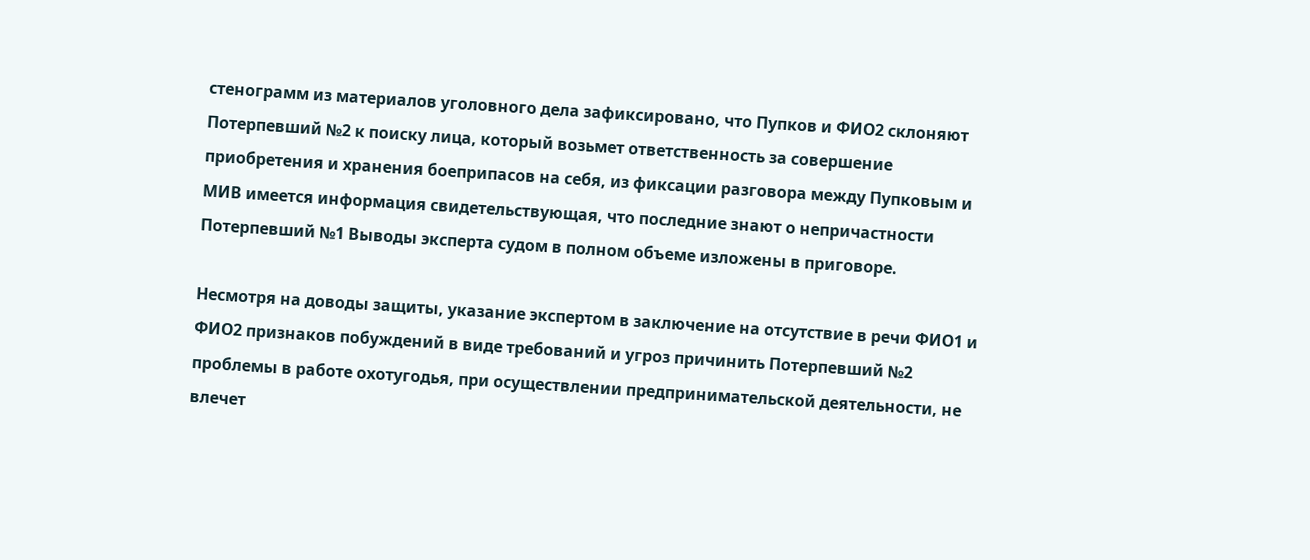стенограмм из материалов уголовного дела зафиксировано, что Пупков и ФИО2 склоняют Потерпевший №2 к поиску лица, который возьмет ответственность за совершение приобретения и хранения боеприпасов на себя, из фиксации разговора между Пупковым и МИВ имеется информация свидетельствующая, что последние знают о непричастности Потерпевший №1 Выводы эксперта судом в полном объеме изложены в приговоре.

Несмотря на доводы защиты, указание экспертом в заключение на отсутствие в речи ФИО1 и ФИО2 признаков побуждений в виде требований и угроз причинить Потерпевший №2 проблемы в работе охотугодья, при осуществлении предпринимательской деятельности, не влечет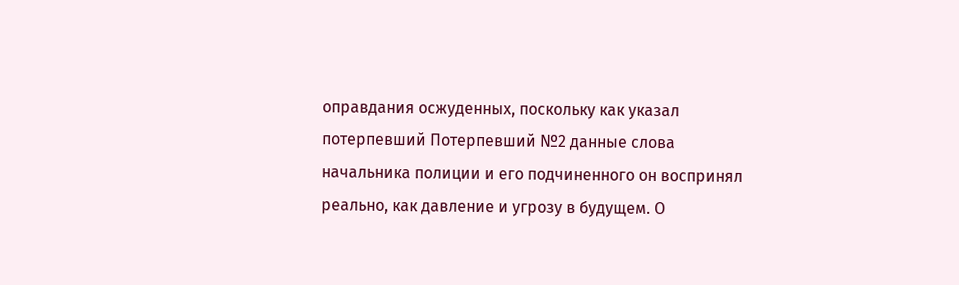оправдания осжуденных, поскольку как указал потерпевший Потерпевший №2 данные слова начальника полиции и его подчиненного он воспринял реально, как давление и угрозу в будущем. О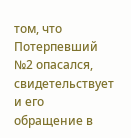том, что Потерпевший №2 опасался, свидетельствует и его обращение в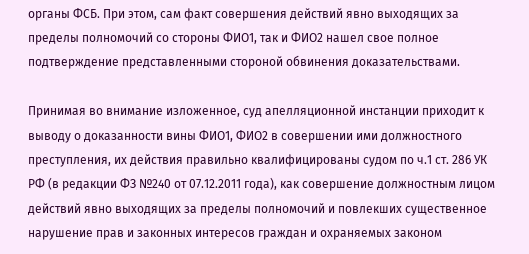органы ФСБ. При этом, сам факт совершения действий явно выходящих за пределы полномочий со стороны ФИО1, так и ФИО2 нашел свое полное подтверждение представленными стороной обвинения доказательствами.

Принимая во внимание изложенное, суд апелляционной инстанции приходит к выводу о доказанности вины ФИО1, ФИО2 в совершении ими должностного преступления, их действия правильно квалифицированы судом по ч.1 ст. 286 УК РФ (в редакции ФЗ №240 от 07.12.2011 года), как совершение должностным лицом действий явно выходящих за пределы полномочий и повлекших существенное нарушение прав и законных интересов граждан и охраняемых законом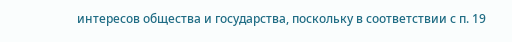интересов общества и государства, поскольку в соответствии с п. 19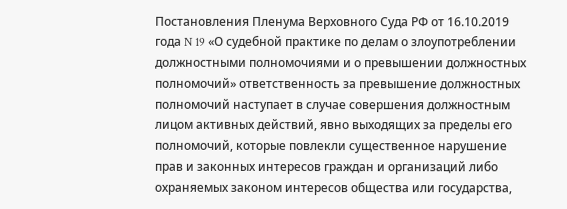Постановления Пленума Верховного Суда РФ от 16.10.2019 года N 19 «О судебной практике по делам о злоупотреблении должностными полномочиями и о превышении должностных полномочий» ответственность за превышение должностных полномочий наступает в случае совершения должностным лицом активных действий, явно выходящих за пределы его полномочий, которые повлекли существенное нарушение прав и законных интересов граждан и организаций либо охраняемых законом интересов общества или государства,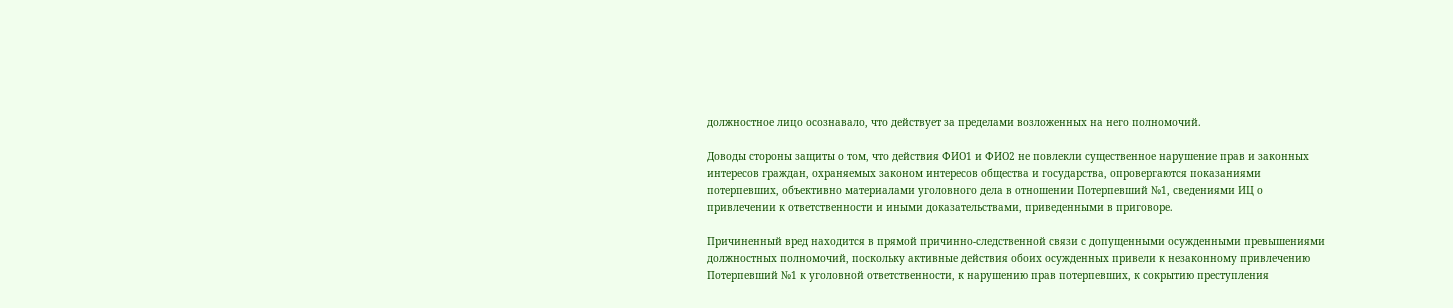должностное лицо осознавало, что действует за пределами возложенных на него полномочий.

Доводы стороны защиты о том, что действия ФИО1 и ФИО2 не повлекли существенное нарушение прав и законных интересов граждан, охраняемых законом интересов общества и государства, опровергаются показаниями потерпевших, объективно материалами уголовного дела в отношении Потерпевший №1, сведениями ИЦ о привлечении к ответственности и иными доказательствами, приведенными в приговоре.

Причиненный вред находится в прямой причинно-следственной связи с допущенными осужденными превышениями должностных полномочий, поскольку активные действия обоих осужденных привели к незаконному привлечению Потерпевший №1 к уголовной ответственности, к нарушению прав потерпевших, к сокрытию преступления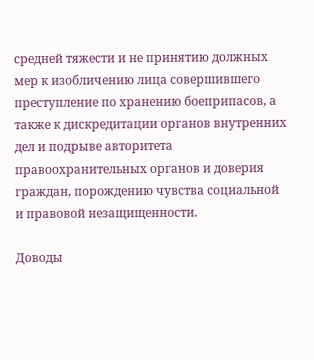средней тяжести и не принятию должных мер к изобличению лица совершившего преступление по хранению боеприпасов, а также к дискредитации органов внутренних дел и подрыве авторитета правоохранительных органов и доверия граждан, порождению чувства социальной и правовой незащищенности.

Доводы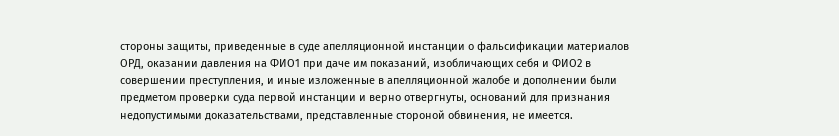стороны защиты, приведенные в суде апелляционной инстанции о фальсификации материалов ОРД, оказании давления на ФИО1 при даче им показаний, изобличающих себя и ФИО2 в совершении преступления, и иные изложенные в апелляционной жалобе и дополнении были предметом проверки суда первой инстанции и верно отвергнуты, оснований для признания недопустимыми доказательствами, представленные стороной обвинения, не имеется.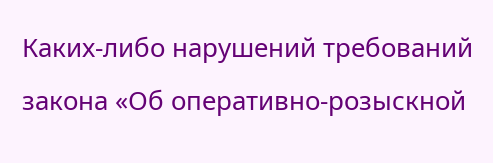Каких-либо нарушений требований закона «Об оперативно-розыскной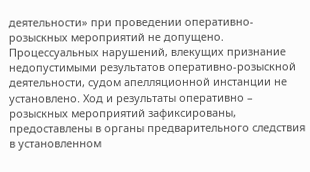деятельности» при проведении оперативно-розыскных мероприятий не допущено. Процессуальных нарушений, влекущих признание недопустимыми результатов оперативно-розыскной деятельности, судом апелляционной инстанции не установлено. Ход и результаты оперативно – розыскных мероприятий зафиксированы, предоставлены в органы предварительного следствия в установленном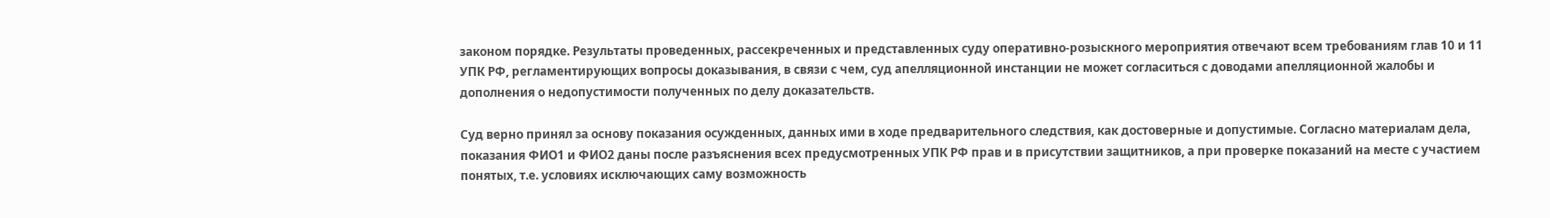законом порядке. Результаты проведенных, рассекреченных и представленных суду оперативно-розыскного мероприятия отвечают всем требованиям глав 10 и 11 УПК РФ, регламентирующих вопросы доказывания, в связи с чем, суд апелляционной инстанции не может согласиться с доводами апелляционной жалобы и дополнения о недопустимости полученных по делу доказательств.

Суд верно принял за основу показания осужденных, данных ими в ходе предварительного следствия, как достоверные и допустимые. Согласно материалам дела, показания ФИО1 и ФИО2 даны после разъяснения всех предусмотренных УПК РФ прав и в присутствии защитников, а при проверке показаний на месте с участием понятых, т.е. условиях исключающих саму возможность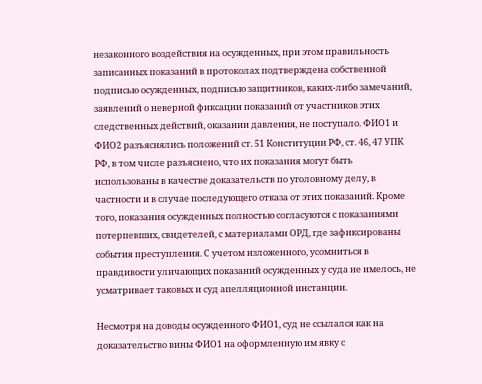незаконного воздействия на осужденных, при этом правильность записанных показаний в протоколах подтверждена собственной подписью осужденных, подписью защитников, каких-либо замечаний, заявлений о неверной фиксации показаний от участников этих следственных действий, оказании давления, не поступало. ФИО1 и ФИО2 разъяснялись положений ст. 51 Конституции РФ, ст. 46, 47 УПК РФ, в том числе разъяснено, что их показания могут быть использованы в качестве доказательств по уголовному делу, в частности и в случае последующего отказа от этих показаний. Кроме того, показания осужденных полностью согласуются с показаниями потерпевших, свидетелей, с материалами ОРД, где зафиксированы события преступления. С учетом изложенного, усомниться в правдивости уличающих показаний осужденных у суда не имелось, не усматривает таковых и суд апелляционной инстанции.

Несмотря на доводы осужденного ФИО1, суд не ссылался как на доказательство вины ФИО1 на оформленную им явку с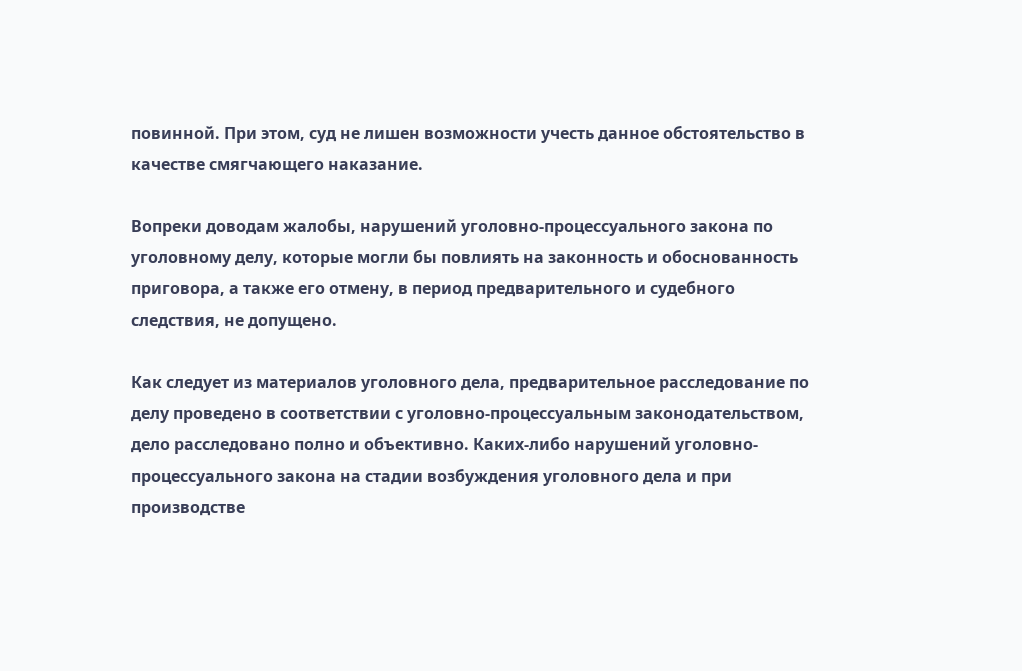повинной. При этом, суд не лишен возможности учесть данное обстоятельство в качестве смягчающего наказание.

Вопреки доводам жалобы, нарушений уголовно-процессуального закона по уголовному делу, которые могли бы повлиять на законность и обоснованность приговора, а также его отмену, в период предварительного и судебного следствия, не допущено.

Как следует из материалов уголовного дела, предварительное расследование по делу проведено в соответствии с уголовно-процессуальным законодательством, дело расследовано полно и объективно. Каких-либо нарушений уголовно-процессуального закона на стадии возбуждения уголовного дела и при производстве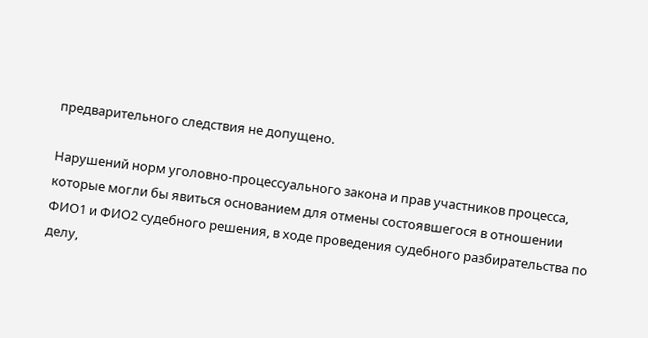предварительного следствия не допущено.

Нарушений норм уголовно-процессуального закона и прав участников процесса, которые могли бы явиться основанием для отмены состоявшегося в отношении ФИО1 и ФИО2 судебного решения, в ходе проведения судебного разбирательства по делу,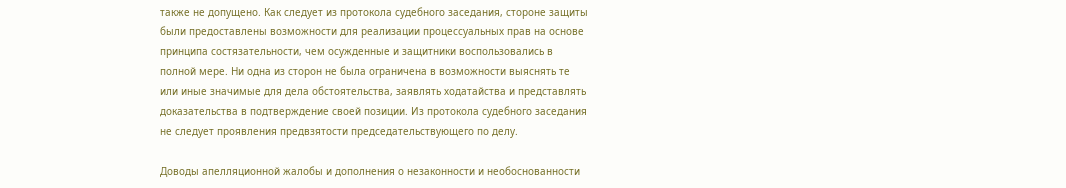также не допущено. Как следует из протокола судебного заседания, стороне защиты были предоставлены возможности для реализации процессуальных прав на основе принципа состязательности, чем осужденные и защитники воспользовались в полной мере. Ни одна из сторон не была ограничена в возможности выяснять те или иные значимые для дела обстоятельства, заявлять ходатайства и представлять доказательства в подтверждение своей позиции. Из протокола судебного заседания не следует проявления предвзятости председательствующего по делу.

Доводы апелляционной жалобы и дополнения о незаконности и необоснованности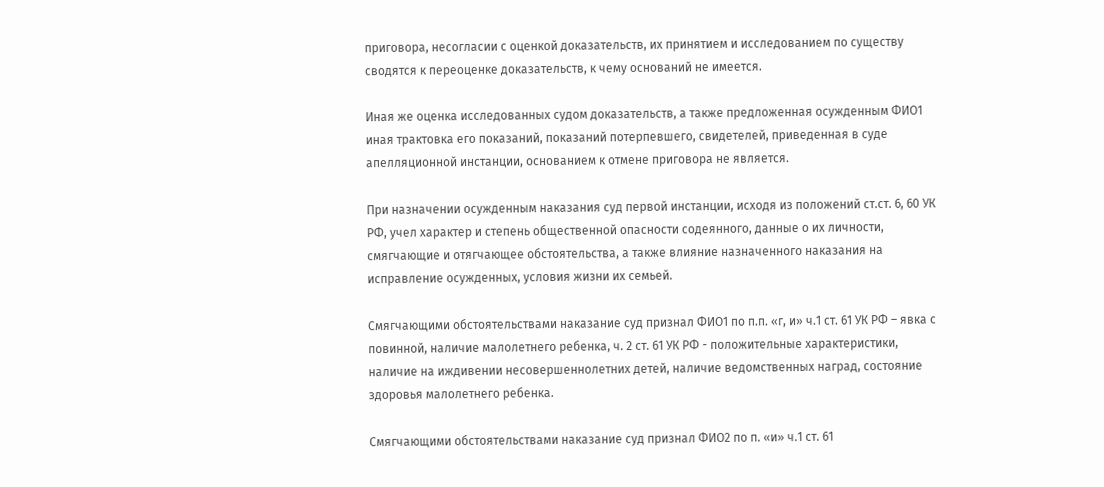приговора, несогласии с оценкой доказательств, их принятием и исследованием по существу сводятся к переоценке доказательств, к чему оснований не имеется.

Иная же оценка исследованных судом доказательств, а также предложенная осужденным ФИО1 иная трактовка его показаний, показаний потерпевшего, свидетелей, приведенная в суде апелляционной инстанции, основанием к отмене приговора не является.

При назначении осужденным наказания суд первой инстанции, исходя из положений ст.ст. 6, 60 УК РФ, учел характер и степень общественной опасности содеянного, данные о их личности, смягчающие и отягчающее обстоятельства, а также влияние назначенного наказания на исправление осужденных, условия жизни их семьей.

Смягчающими обстоятельствами наказание суд признал ФИО1 по п.п. «г, и» ч.1 ст. 61 УК РФ – явка с повинной, наличие малолетнего ребенка, ч. 2 ст. 61 УК РФ - положительные характеристики, наличие на иждивении несовершеннолетних детей, наличие ведомственных наград, состояние здоровья малолетнего ребенка.

Смягчающими обстоятельствами наказание суд признал ФИО2 по п. «и» ч.1 ст. 61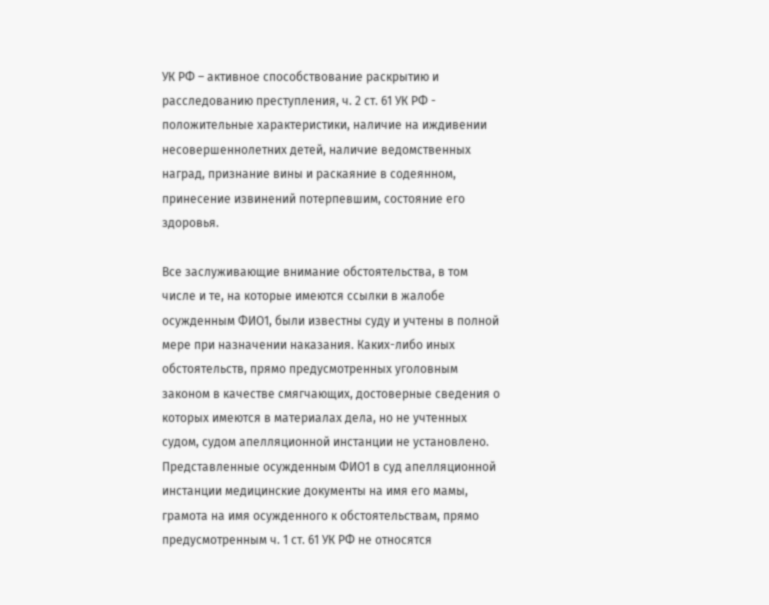УК РФ – активное способствование раскрытию и расследованию преступления, ч. 2 ст. 61 УК РФ - положительные характеристики, наличие на иждивении несовершеннолетних детей, наличие ведомственных наград, признание вины и раскаяние в содеянном, принесение извинений потерпевшим, состояние его здоровья.

Все заслуживающие внимание обстоятельства, в том числе и те, на которые имеются ссылки в жалобе осужденным ФИО1, были известны суду и учтены в полной мере при назначении наказания. Каких-либо иных обстоятельств, прямо предусмотренных уголовным законом в качестве смягчающих, достоверные сведения о которых имеются в материалах дела, но не учтенных судом, судом апелляционной инстанции не установлено. Представленные осужденным ФИО1 в суд апелляционной инстанции медицинские документы на имя его мамы, грамота на имя осужденного к обстоятельствам, прямо предусмотренным ч. 1 ст. 61 УК РФ не относятся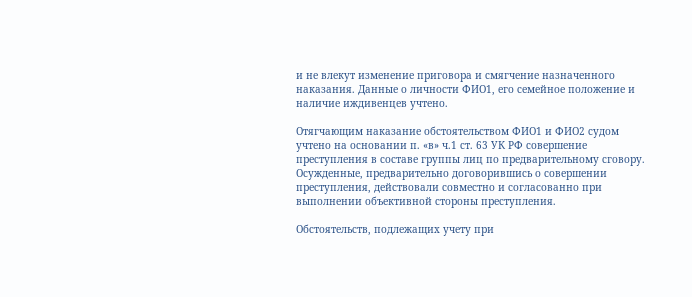и не влекут изменение приговора и смягчение назначенного наказания. Данные о личности ФИО1, его семейное положение и наличие иждивенцев учтено.

Отягчающим наказание обстоятельством ФИО1 и ФИО2 судом учтено на основании п. «в» ч.1 ст. 63 УК РФ совершение преступления в составе группы лиц по предварительному сговору. Осужденные, предварительно договорившись о совершении преступления, действовали совместно и согласованно при выполнении объективной стороны преступления.

Обстоятельств, подлежащих учету при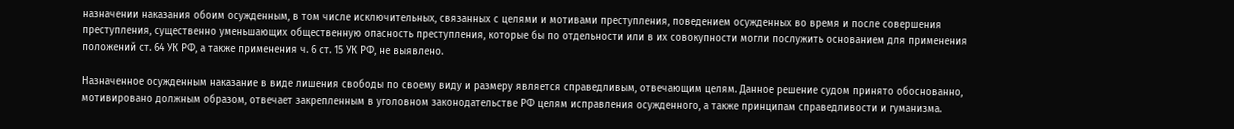назначении наказания обоим осужденным, в том числе исключительных, связанных с целями и мотивами преступления, поведением осужденных во время и после совершения преступления, существенно уменьшающих общественную опасность преступления, которые бы по отдельности или в их совокупности могли послужить основанием для применения положений ст. 64 УК РФ, а также применения ч. 6 ст. 15 УК РФ, не выявлено.

Назначенное осужденным наказание в виде лишения свободы по своему виду и размеру является справедливым, отвечающим целям. Данное решение судом принято обоснованно, мотивировано должным образом, отвечает закрепленным в уголовном законодательстве РФ целям исправления осужденного, а также принципам справедливости и гуманизма.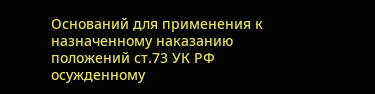Оснований для применения к назначенному наказанию положений ст.73 УК РФ осужденному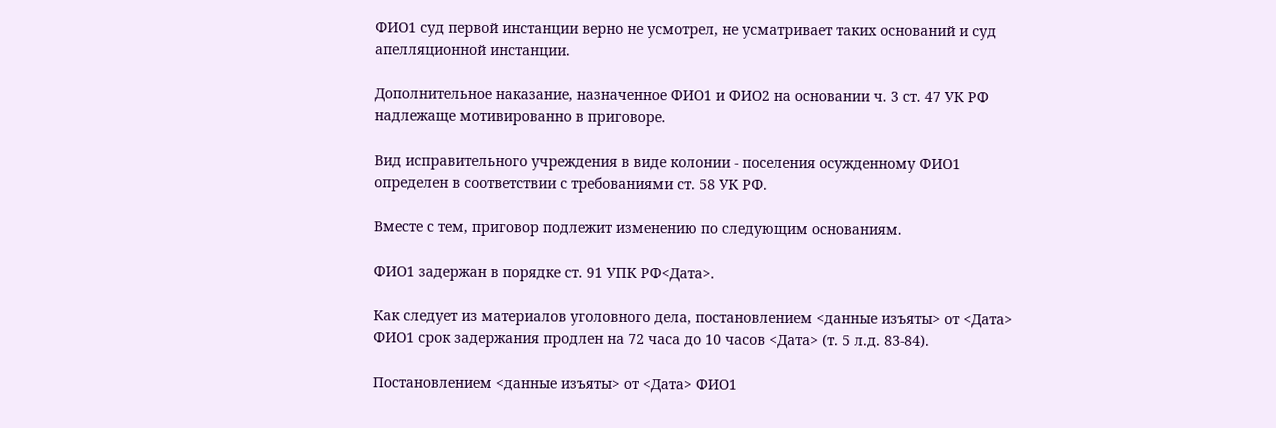ФИО1 суд первой инстанции верно не усмотрел, не усматривает таких оснований и суд апелляционной инстанции.

Дополнительное наказание, назначенное ФИО1 и ФИО2 на основании ч. 3 ст. 47 УК РФ надлежаще мотивированно в приговоре.

Вид исправительного учреждения в виде колонии - поселения осужденному ФИО1 определен в соответствии с требованиями ст. 58 УК РФ.

Вместе с тем, приговор подлежит изменению по следующим основаниям.

ФИО1 задержан в порядке ст. 91 УПК РФ<Дата>.

Как следует из материалов уголовного дела, постановлением <данные изъяты> от <Дата> ФИО1 срок задержания продлен на 72 часа до 10 часов <Дата> (т. 5 л.д. 83-84).

Постановлением <данные изъяты> от <Дата> ФИО1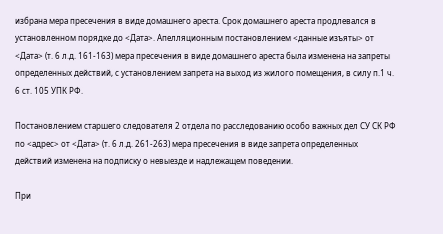избрана мера пресечения в виде домашнего ареста. Срок домашнего ареста продлевался в установленном порядке до <Дата>. Апелляционным постановлением <данные изъяты> от <Дата> (т. 6 л.д. 161-163) мера пресечения в виде домашнего ареста была изменена на запреты определенных действий, с установлением запрета на выход из жилого помещения, в силу п.1 ч. 6 ст. 105 УПК РФ.

Постановлением старшего следователя 2 отдела по расследованию особо важных дел СУ СК РФ по <адрес> от <Дата> (т. 6 л.д. 261-263) мера пресечения в виде запрета определенных действий изменена на подписку о невыезде и надлежащем поведении.

При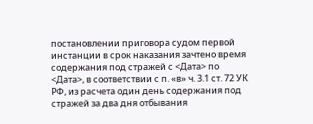постановлении приговора судом первой инстанции в срок наказания зачтено время содержания под стражей с <Дата> по <Дата>, в соответствии с п. «в» ч. 3.1 ст. 72 УК РФ, из расчета один день содержания под стражей за два дня отбывания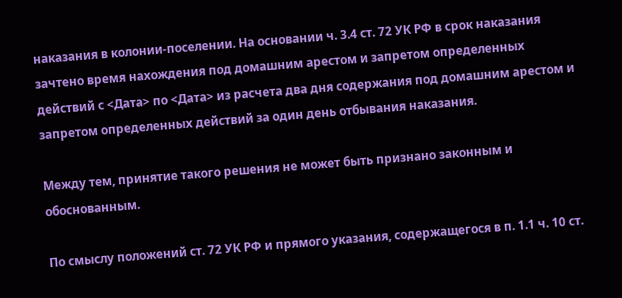наказания в колонии-поселении. На основании ч. 3.4 ст. 72 УК РФ в срок наказания зачтено время нахождения под домашним арестом и запретом определенных действий с <Дата> по <Дата> из расчета два дня содержания под домашним арестом и запретом определенных действий за один день отбывания наказания.

Между тем, принятие такого решения не может быть признано законным и обоснованным.

По смыслу положений ст. 72 УК РФ и прямого указания, содержащегося в п. 1.1 ч. 10 ст.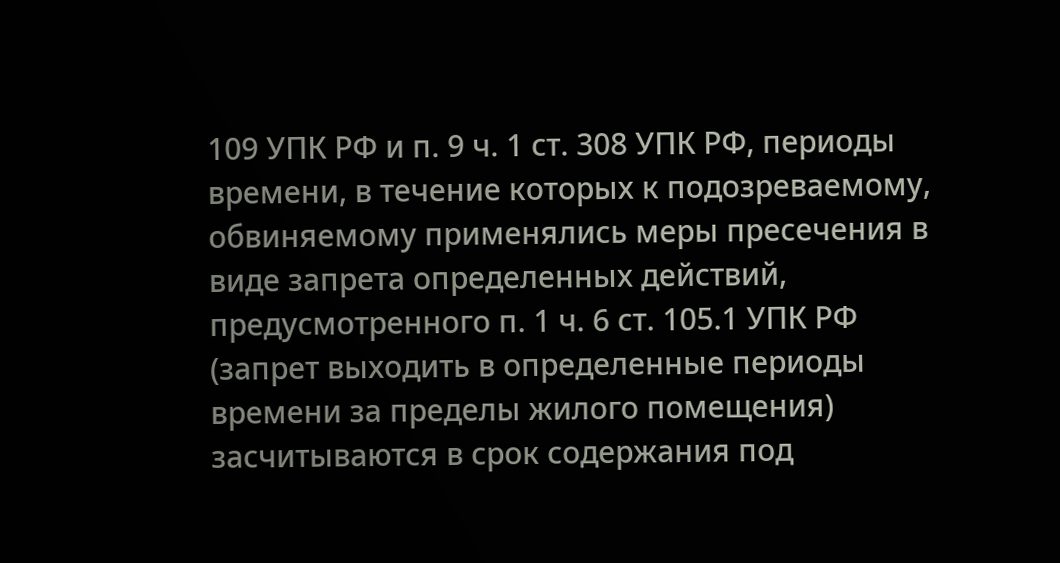109 УПК РФ и п. 9 ч. 1 ст. 308 УПК РФ, периоды времени, в течение которых к подозреваемому, обвиняемому применялись меры пресечения в виде запрета определенных действий, предусмотренного п. 1 ч. 6 ст. 105.1 УПК РФ (запрет выходить в определенные периоды времени за пределы жилого помещения) засчитываются в срок содержания под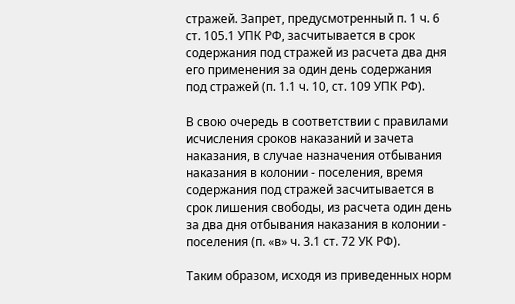стражей. Запрет, предусмотренный п. 1 ч. 6 ст. 105.1 УПК РФ, засчитывается в срок содержания под стражей из расчета два дня его применения за один день содержания под стражей (п. 1.1 ч. 10, ст. 109 УПК РФ).

В свою очередь в соответствии с правилами исчисления сроков наказаний и зачета наказания, в случае назначения отбывания наказания в колонии - поселения, время содержания под стражей засчитывается в срок лишения свободы, из расчета один день за два дня отбывания наказания в колонии - поселения (п. «в» ч. 3.1 ст. 72 УК РФ).

Таким образом, исходя из приведенных норм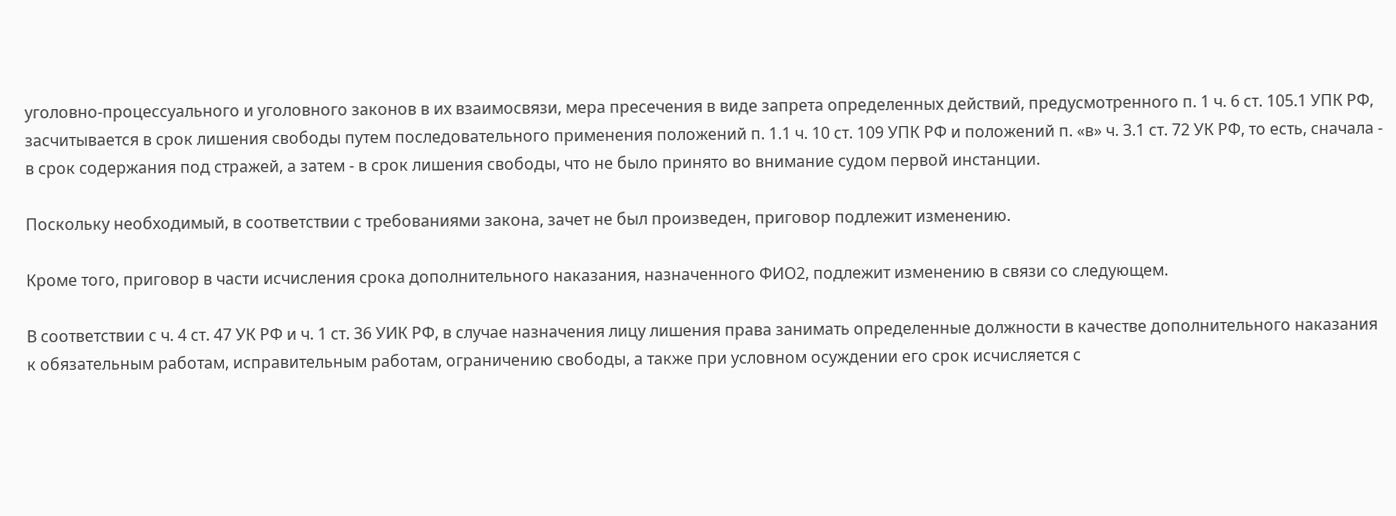уголовно-процессуального и уголовного законов в их взаимосвязи, мера пресечения в виде запрета определенных действий, предусмотренного п. 1 ч. 6 ст. 105.1 УПК РФ, засчитывается в срок лишения свободы путем последовательного применения положений п. 1.1 ч. 10 ст. 109 УПК РФ и положений п. «в» ч. 3.1 ст. 72 УК РФ, то есть, сначала - в срок содержания под стражей, а затем - в срок лишения свободы, что не было принято во внимание судом первой инстанции.

Поскольку необходимый, в соответствии с требованиями закона, зачет не был произведен, приговор подлежит изменению.

Кроме того, приговор в части исчисления срока дополнительного наказания, назначенного ФИО2, подлежит изменению в связи со следующем.

В соответствии с ч. 4 ст. 47 УК РФ и ч. 1 ст. 36 УИК РФ, в случае назначения лицу лишения права занимать определенные должности в качестве дополнительного наказания к обязательным работам, исправительным работам, ограничению свободы, а также при условном осуждении его срок исчисляется с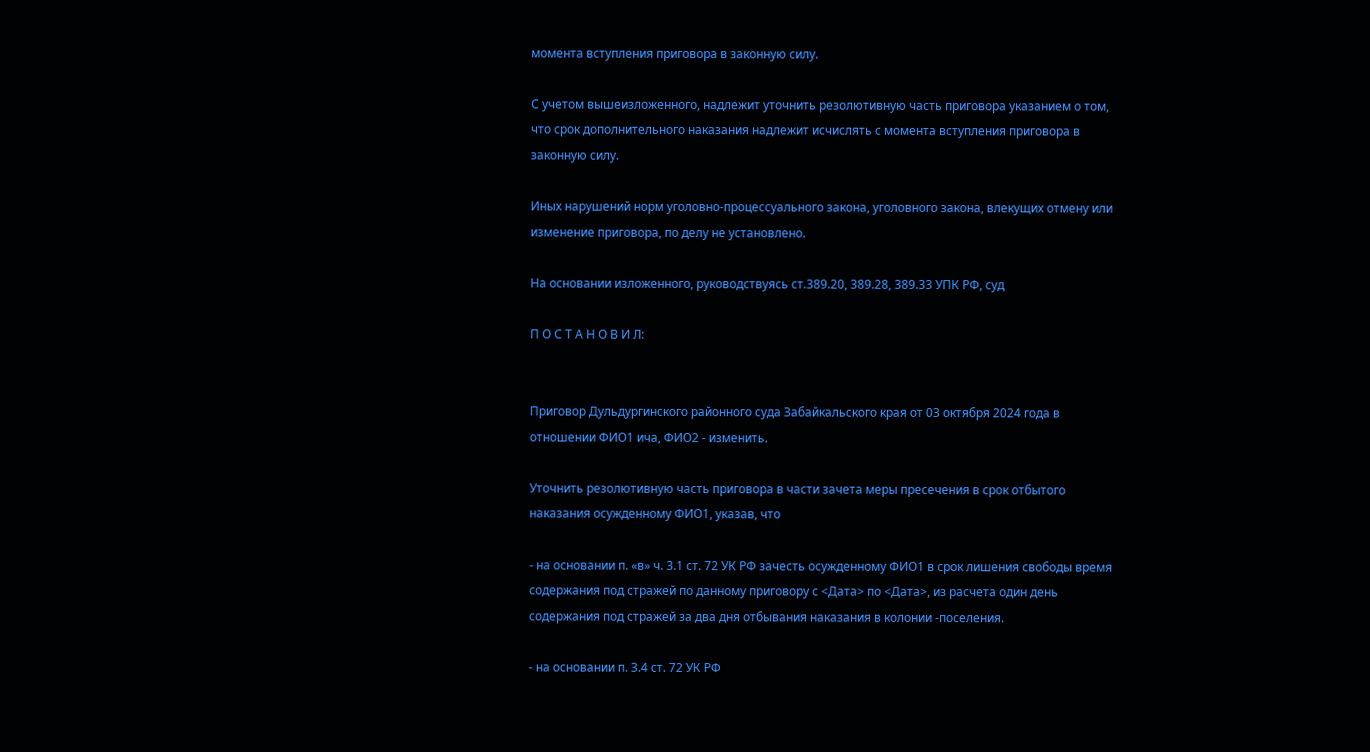момента вступления приговора в законную силу.

С учетом вышеизложенного, надлежит уточнить резолютивную часть приговора указанием о том, что срок дополнительного наказания надлежит исчислять с момента вступления приговора в законную силу.

Иных нарушений норм уголовно-процессуального закона, уголовного закона, влекущих отмену или изменение приговора, по делу не установлено.

На основании изложенного, руководствуясь ст.389.20, 389.28, 389.33 УПК РФ, суд

П О С Т А Н О В И Л:


Приговор Дульдургинского районного суда Забайкальского края от 03 октября 2024 года в отношении ФИО1 ича, ФИО2 - изменить.

Уточнить резолютивную часть приговора в части зачета меры пресечения в срок отбытого наказания осужденному ФИО1, указав, что

- на основании п. «в» ч. 3.1 ст. 72 УК РФ зачесть осужденному ФИО1 в срок лишения свободы время содержания под стражей по данному приговору с <Дата> по <Дата>, из расчета один день содержания под стражей за два дня отбывания наказания в колонии -поселения.

- на основании п. 3.4 ст. 72 УК РФ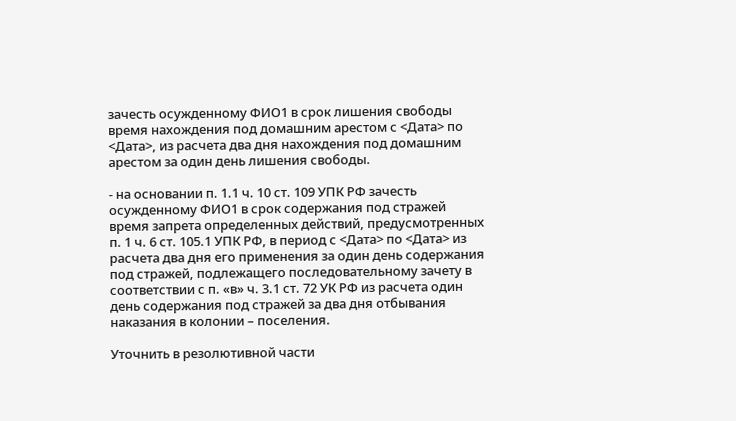зачесть осужденному ФИО1 в срок лишения свободы время нахождения под домашним арестом с <Дата> по <Дата>, из расчета два дня нахождения под домашним арестом за один день лишения свободы.

- на основании п. 1.1 ч. 10 ст. 109 УПК РФ зачесть осужденному ФИО1 в срок содержания под стражей время запрета определенных действий, предусмотренных п. 1 ч. 6 ст. 105.1 УПК РФ, в период с <Дата> по <Дата> из расчета два дня его применения за один день содержания под стражей, подлежащего последовательному зачету в соответствии с п. «в» ч. 3.1 ст. 72 УК РФ из расчета один день содержания под стражей за два дня отбывания наказания в колонии – поселения.

Уточнить в резолютивной части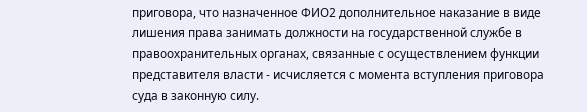приговора, что назначенное ФИО2 дополнительное наказание в виде лишения права занимать должности на государственной службе в правоохранительных органах, связанные с осуществлением функции представителя власти - исчисляется с момента вступления приговора суда в законную силу.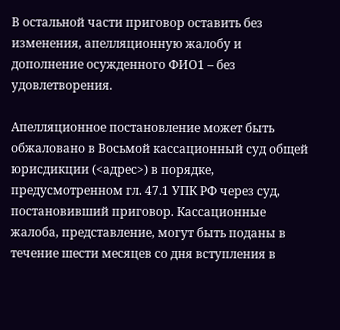В остальной части приговор оставить без изменения, апелляционную жалобу и дополнение осужденного ФИО1 – без удовлетворения.

Апелляционное постановление может быть обжаловано в Восьмой кассационный суд общей юрисдикции (<адрес>) в порядке, предусмотренном гл. 47.1 УПК РФ через суд, постановивший приговор. Кассационные жалоба, представление, могут быть поданы в течение шести месяцев со дня вступления в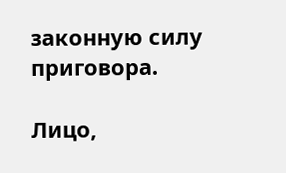законную силу приговора.

Лицо,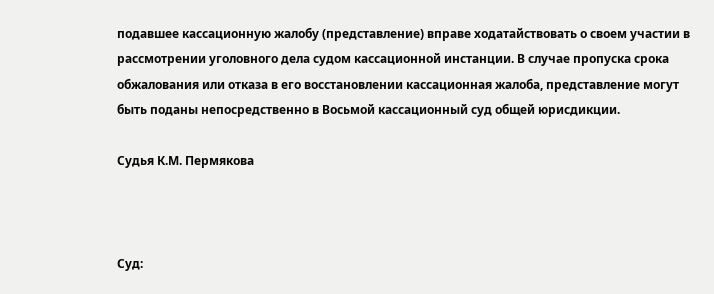подавшее кассационную жалобу (представление) вправе ходатайствовать о своем участии в рассмотрении уголовного дела судом кассационной инстанции. В случае пропуска срока обжалования или отказа в его восстановлении кассационная жалоба, представление могут быть поданы непосредственно в Восьмой кассационный суд общей юрисдикции.

Судья К.М. Пермякова



Суд: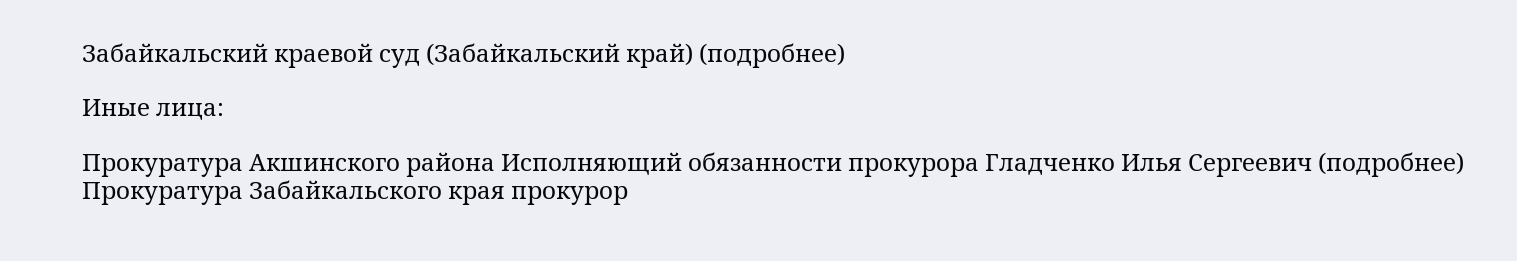Забайкальский краевой суд (Забайкальский край) (подробнее)

Иные лица:

Прокуратура Акшинского района Исполняющий обязанности прокурора Гладченко Илья Сергеевич (подробнее)
Прокуратура Забайкальского края прокурор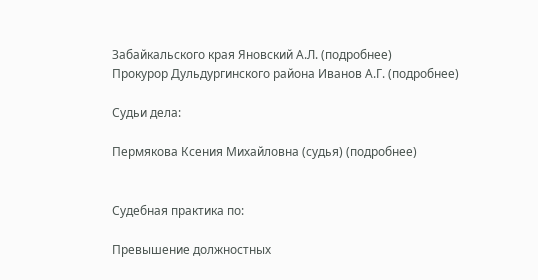Забайкальского края Яновский А.Л. (подробнее)
Прокурор Дульдургинского района Иванов А.Г. (подробнее)

Судьи дела:

Пермякова Ксения Михайловна (судья) (подробнее)


Судебная практика по:

Превышение должностных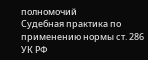полномочий
Судебная практика по применению нормы ст. 286 УК РФ